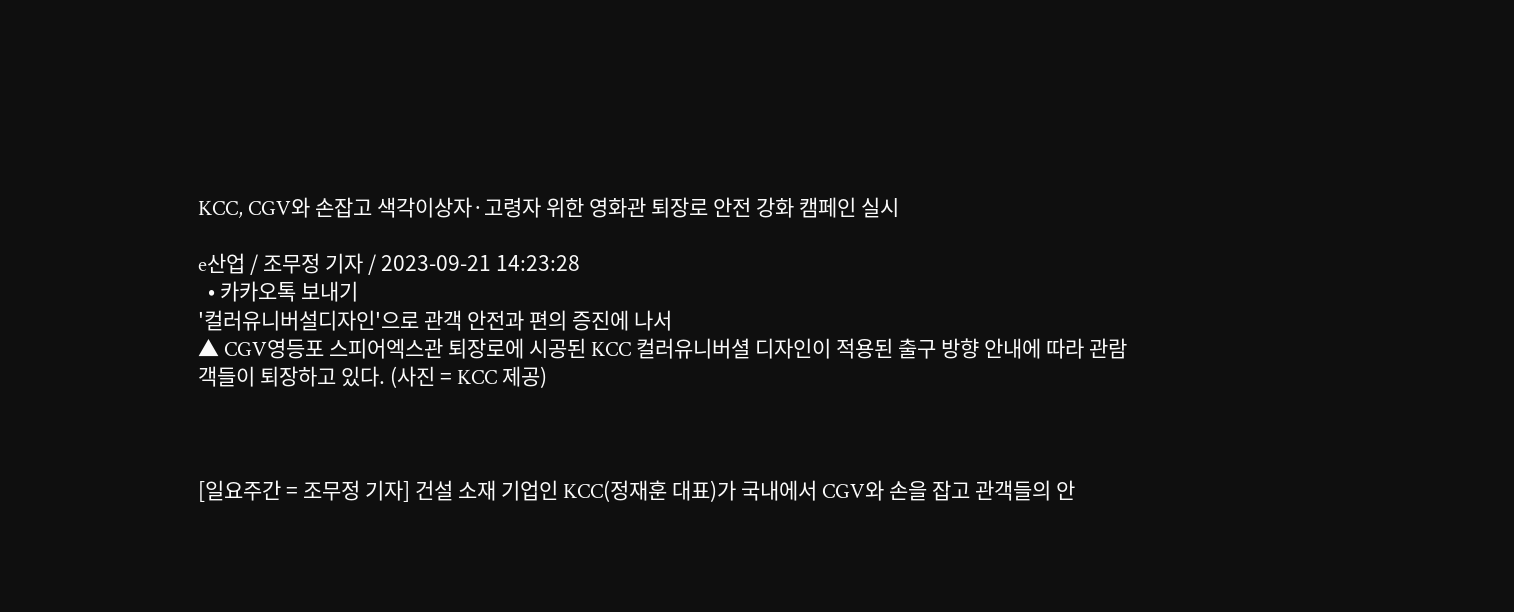KCC, CGV와 손잡고 색각이상자·고령자 위한 영화관 퇴장로 안전 강화 캠페인 실시

e산업 / 조무정 기자 / 2023-09-21 14:23:28
  • 카카오톡 보내기
'컬러유니버설디자인'으로 관객 안전과 편의 증진에 나서
▲ CGV영등포 스피어엑스관 퇴장로에 시공된 KCC 컬러유니버셜 디자인이 적용된 출구 방향 안내에 따라 관람객들이 퇴장하고 있다. (사진 = KCC 제공)



[일요주간 = 조무정 기자] 건설 소재 기업인 KCC(정재훈 대표)가 국내에서 CGV와 손을 잡고 관객들의 안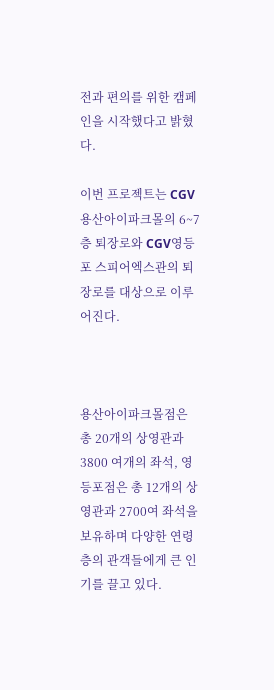전과 편의를 위한 캠페인을 시작했다고 밝혔다.

이번 프로젝트는 CGV용산아이파크몰의 6~7층 퇴장로와 CGV영등포 스피어엑스관의 퇴장로를 대상으로 이루어진다.



용산아이파크몰점은 총 20개의 상영관과 3800 여개의 좌석, 영등포점은 총 12개의 상영관과 2700여 좌석을 보유하며 다양한 연령층의 관객들에게 큰 인기를 끌고 있다.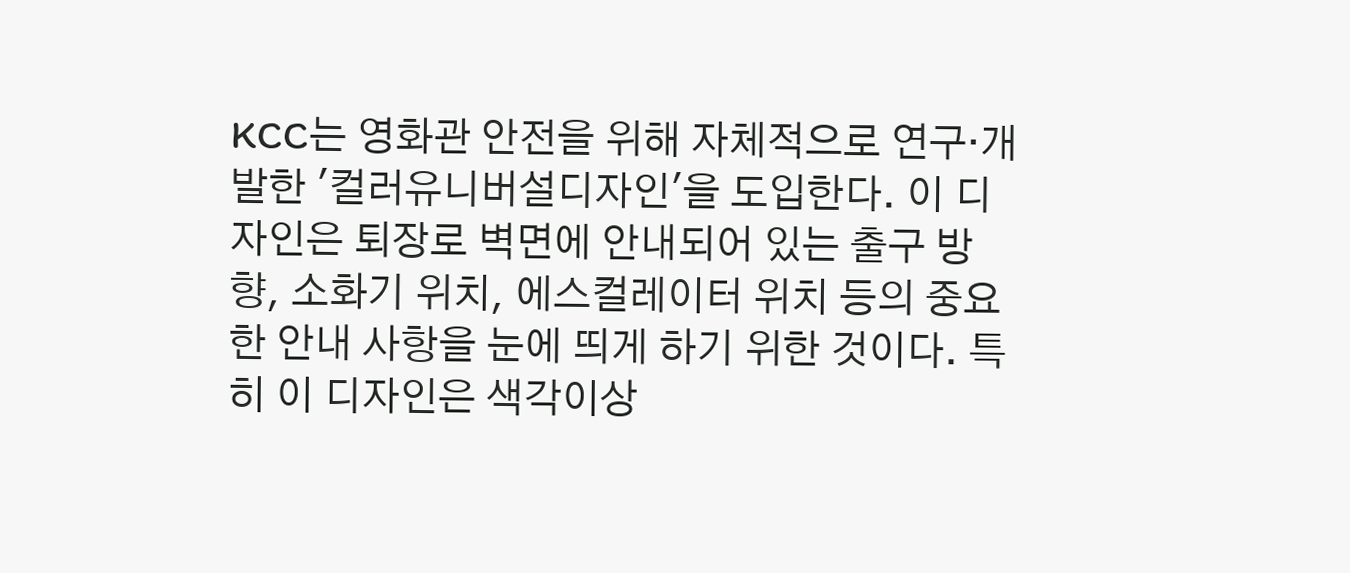KCC는 영화관 안전을 위해 자체적으로 연구·개발한 '컬러유니버설디자인'을 도입한다. 이 디자인은 퇴장로 벽면에 안내되어 있는 출구 방향, 소화기 위치, 에스컬레이터 위치 등의 중요한 안내 사항을 눈에 띄게 하기 위한 것이다. 특히 이 디자인은 색각이상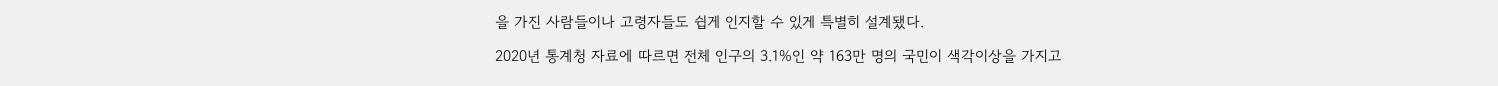을 가진 사람들이나 고령자들도 쉽게 인지할 수 있게 특별히 설계됐다.

2020년 통계청 자료에 따르면 전체 인구의 3.1%인 약 163만 명의 국민이 색각이상을 가지고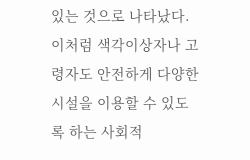있는 것으로 나타났다. 이처럼 색각이상자나 고령자도 안전하게 다양한 시설을 이용할 수 있도록 하는 사회적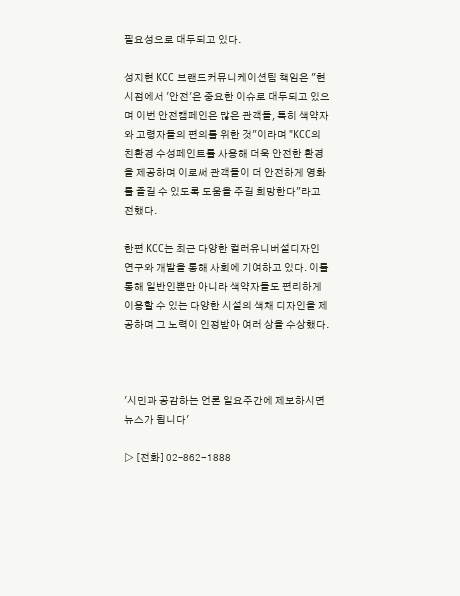필요성으로 대두되고 있다.

성지현 KCC 브랜드커뮤니케이션팀 책임은 "현 시점에서 '안전'은 중요한 이슈로 대두되고 있으며 이번 안전캠페인은 많은 관객들, 특히 색약자와 고령자들의 편의를 위한 것"이라며 "KCC의 친환경 수성페인트를 사용해 더욱 안전한 환경을 제공하며 이로써 관객들이 더 안전하게 영화를 즐길 수 있도록 도움을 주길 희망한다"라고 전했다.

한편 KCC는 최근 다양한 컬러유니버설디자인 연구와 개발을 통해 사회에 기여하고 있다. 이를 통해 일반인뿐만 아니라 색약자들도 편리하게 이용할 수 있는 다양한 시설의 색채 디자인을 제공하며 그 노력이 인정받아 여러 상을 수상했다.



'시민과 공감하는 언론 일요주간에 제보하시면 뉴스가 됩니다'

▷ [전화] 02–862-1888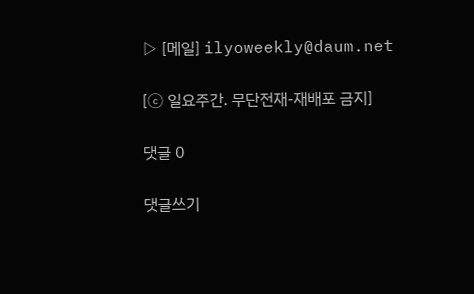▷ [메일] ilyoweekly@daum.net

[ⓒ 일요주간. 무단전재-재배포 금지]

댓글 0

댓글쓰기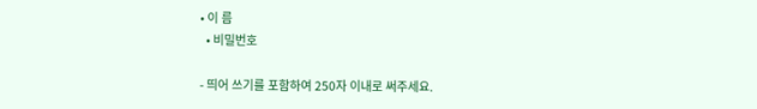• 이 름
  • 비밀번호

- 띄어 쓰기를 포함하여 250자 이내로 써주세요.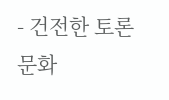- 건전한 토론문화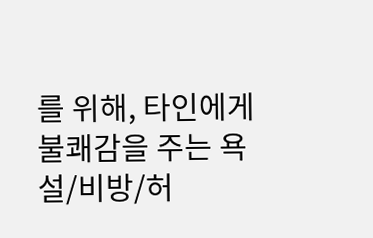를 위해, 타인에게 불쾌감을 주는 욕설/비방/허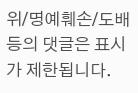위/명예훼손/도배 등의 댓글은 표시가 제한됩니다.